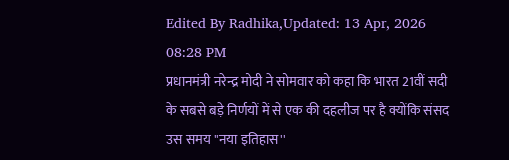Edited By Radhika,Updated: 13 Apr, 2026 08:28 PM
प्रधानमंत्री नरेन्द्र मोदी ने सोमवार को कहा कि भारत 21वीं सदी के सबसे बड़े निर्णयों में से एक की दहलीज पर है क्योंकि संसद उस समय ''नया इतिहास''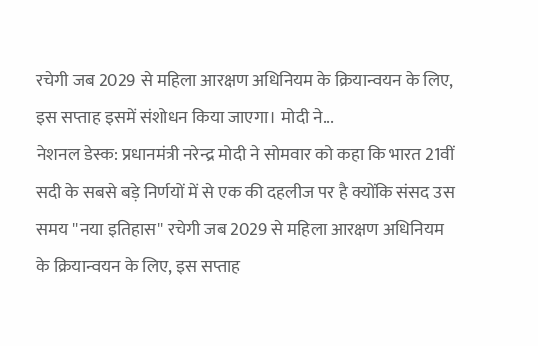रचेगी जब 2029 से महिला आरक्षण अधिनियम के क्रियान्वयन के लिए, इस सप्ताह इसमें संशोधन किया जाएगा। मोदी ने...
नेशनल डेस्क: प्रधानमंत्री नरेन्द्र मोदी ने सोमवार को कहा कि भारत 21वीं सदी के सबसे बड़े निर्णयों में से एक की दहलीज पर है क्योंकि संसद उस समय ''नया इतिहास'' रचेगी जब 2029 से महिला आरक्षण अधिनियम के क्रियान्वयन के लिए, इस सप्ताह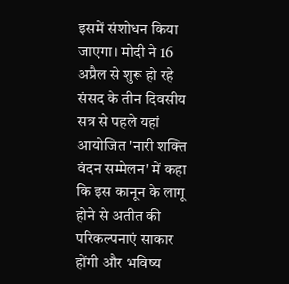इसमें संशोधन किया जाएगा। मोदी ने 16 अप्रैल से शुरू हो रहे संसद के तीन दिवसीय सत्र से पहले यहां आयोजित 'नारी शक्ति वंदन सम्मेलन' में कहा कि इस कानून के लागू होने से अतीत की परिकल्पनाएं साकार होंगी और भविष्य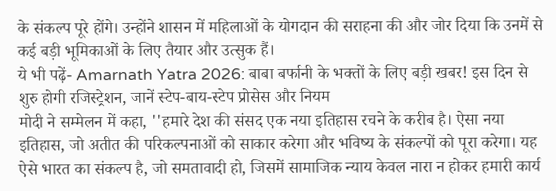के संकल्प पूरे होंगे। उन्होंने शासन में महिलाओं के योगदान की सराहना की और जोर दिया कि उनमें से कई बड़ी भूमिकाओं के लिए तैयार और उत्सुक हैं।
ये भी पढ़ें- Amarnath Yatra 2026: बाबा बर्फानी के भक्तों के लिए बड़ी खबर! इस दिन से शुरु होगी रजिस्ट्रेशन, जानें स्टेप-बाय-स्टेप प्रोसेस और नियम
मोदी ने सम्मेलन में कहा, ''हमारे देश की संसद एक नया इतिहास रचने के करीब है। ऐसा नया इतिहास, जो अतीत की परिकल्पनाओं को साकार करेगा और भविष्य के संकल्पों को पूरा करेगा। यह ऐसे भारत का संकल्प है, जो समतावादी हो, जिसमें सामाजिक न्याय केवल नारा न होकर हमारी कार्य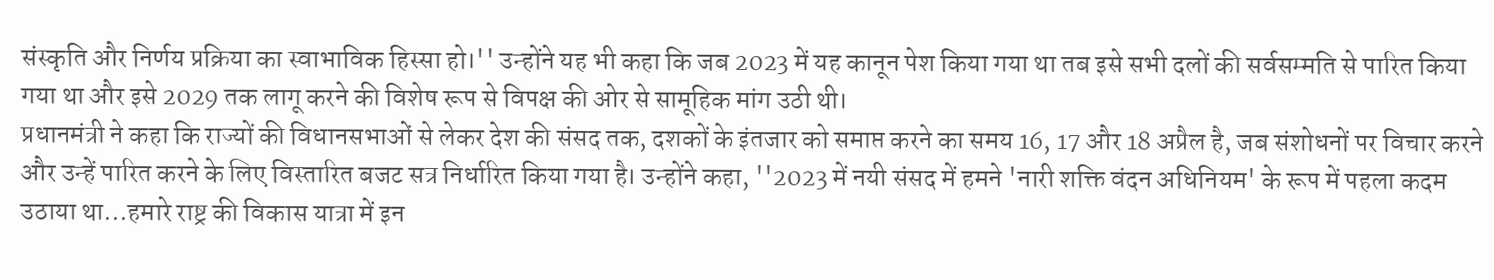संस्कृति और निर्णय प्रक्रिया का स्वाभाविक हिस्सा हो।'' उन्होंने यह भी कहा कि जब 2023 में यह कानून पेश किया गया था तब इसे सभी दलों की सर्वसम्मति से पारित किया गया था और इसे 2029 तक लागू करने की विशेष रूप से विपक्ष की ओर से सामूहिक मांग उठी थी।
प्रधानमंत्री ने कहा कि राज्यों की विधानसभाओं से लेकर देश की संसद तक, दशकों के इंतजार को समाप्त करने का समय 16, 17 और 18 अप्रैल है, जब संशोधनों पर विचार करने और उन्हें पारित करने के लिए विस्तारित बजट सत्र निर्धारित किया गया है। उन्होंने कहा, ''2023 में नयी संसद में हमने 'नारी शक्ति वंदन अधिनियम' के रूप में पहला कदम उठाया था...हमारे राष्ट्र की विकास यात्रा में इन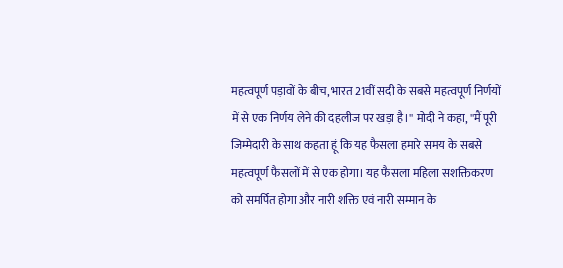महत्वपूर्ण पड़ावों के बीच, भारत 21वीं सदी के सबसे महत्वपूर्ण निर्णयों में से एक निर्णय लेने की दहलीज पर खड़ा है।'' मोदी ने कहा, ''मैं पूरी जिम्मेदारी के साथ कहता हूं कि यह फैसला हमारे समय के सबसे महत्वपूर्ण फैसलों में से एक होगा। यह फैसला महिला सशक्तिकरण को समर्पित होगा और नारी शक्ति एवं नारी सम्मान के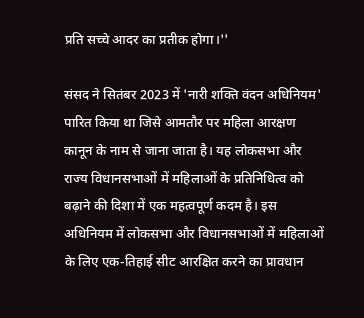प्रति सच्चे आदर का प्रतीक होगा।''

संसद ने सितंबर 2023 में 'नारी शक्ति वंदन अधिनियम' पारित किया था जिसे आमतौर पर महिला आरक्षण कानून के नाम से जाना जाता है। यह लोकसभा और राज्य विधानसभाओं में महिलाओं के प्रतिनिधित्व को बढ़ाने की दिशा में एक महत्वपूर्ण कदम है। इस अधिनियम में लोकसभा और विधानसभाओं में महिलाओं के लिए एक-तिहाई सीट आरक्षित करने का प्रावधान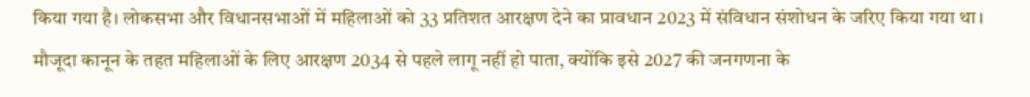किया गया है। लोकसभा और विधानसभाओं में महिलाओं को 33 प्रतिशत आरक्षण देने का प्रावधान 2023 में संविधान संशोधन के जरिए किया गया था। मौजूदा कानून के तहत महिलाओं के लिए आरक्षण 2034 से पहले लागू नहीं हो पाता, क्योंकि इसे 2027 की जनगणना के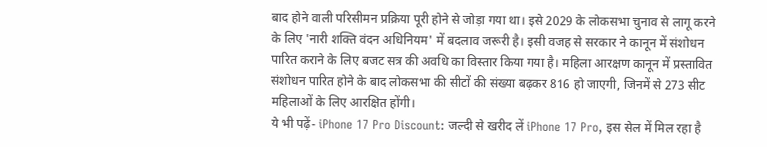बाद होने वाली परिसीमन प्रक्रिया पूरी होने से जोड़ा गया था। इसे 2029 के लोकसभा चुनाव से लागू करने के लिए 'नारी शक्ति वंदन अधिनियम' में बदलाव जरूरी है। इसी वजह से सरकार ने कानून में संशोधन पारित कराने के लिए बजट सत्र की अवधि का विस्तार किया गया है। महिला आरक्षण कानून में प्रस्तावित संशोधन पारित होने के बाद लोकसभा की सीटों की संख्या बढ़कर 816 हो जाएगी, जिनमें से 273 सीट महिलाओं के लिए आरक्षित होंगी।
ये भी पढ़ें- iPhone 17 Pro Discount: जल्दी से खरीद लें iPhone 17 Pro, इस सेल में मिल रहा है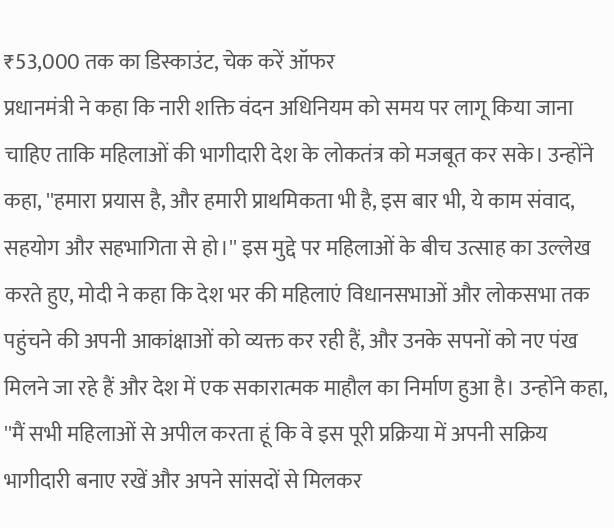₹53,000 तक का डिस्काउंट, चेक करें ऑफर
प्रधानमंत्री ने कहा कि नारी शक्ति वंदन अधिनियम को समय पर लागू किया जाना चाहिए ताकि महिलाओं की भागीदारी देश के लोकतंत्र को मजबूत कर सके। उन्होंने कहा, ''हमारा प्रयास है, और हमारी प्राथमिकता भी है, इस बार भी, ये काम संवाद, सहयोग और सहभागिता से हो।'' इस मुद्दे पर महिलाओं के बीच उत्साह का उल्लेख करते हुए, मोदी ने कहा कि देश भर की महिलाएं विधानसभाओं और लोकसभा तक पहुंचने की अपनी आकांक्षाओं को व्यक्त कर रही हैं, और उनके सपनों को नए पंख मिलने जा रहे हैं और देश में एक सकारात्मक माहौल का निर्माण हुआ है। उन्होंने कहा, ''मैं सभी महिलाओं से अपील करता हूं कि वे इस पूरी प्रक्रिया में अपनी सक्रिय भागीदारी बनाए रखें और अपने सांसदों से मिलकर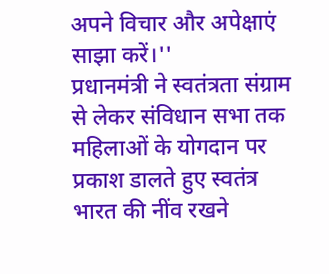अपने विचार और अपेक्षाएं साझा करें।''
प्रधानमंत्री ने स्वतंत्रता संग्राम से लेकर संविधान सभा तक महिलाओं के योगदान पर प्रकाश डालते हुए स्वतंत्र भारत की नींव रखने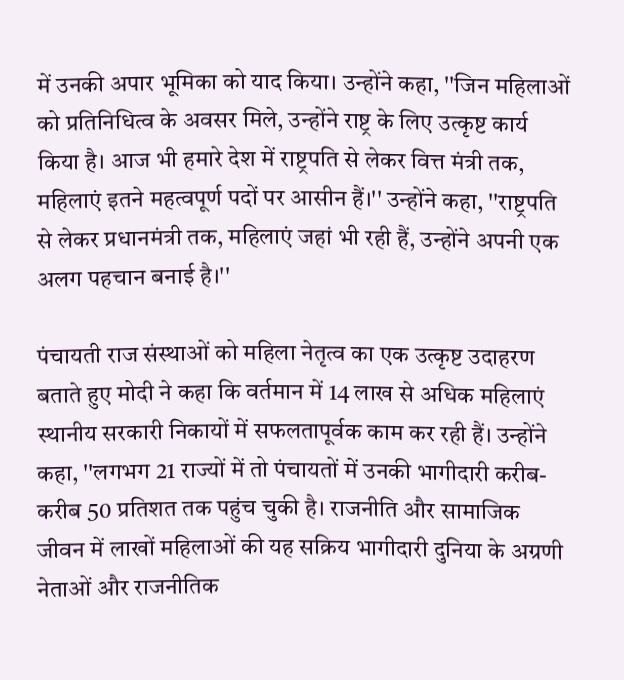में उनकी अपार भूमिका को याद किया। उन्होंने कहा, ''जिन महिलाओं को प्रतिनिधित्व के अवसर मिले, उन्होंने राष्ट्र के लिए उत्कृष्ट कार्य किया है। आज भी हमारे देश में राष्ट्रपति से लेकर वित्त मंत्री तक, महिलाएं इतने महत्वपूर्ण पदों पर आसीन हैं।'' उन्होंने कहा, ''राष्ट्रपति से लेकर प्रधानमंत्री तक, महिलाएं जहां भी रही हैं, उन्होंने अपनी एक अलग पहचान बनाई है।''

पंचायती राज संस्थाओं को महिला नेतृत्व का एक उत्कृष्ट उदाहरण बताते हुए मोदी ने कहा कि वर्तमान में 14 लाख से अधिक महिलाएं स्थानीय सरकारी निकायों में सफलतापूर्वक काम कर रही हैं। उन्होंने कहा, ''लगभग 21 राज्यों में तो पंचायतों में उनकी भागीदारी करीब-करीब 50 प्रतिशत तक पहुंच चुकी है। राजनीति और सामाजिक जीवन में लाखों महिलाओं की यह सक्रिय भागीदारी दुनिया के अग्रणी नेताओं और राजनीतिक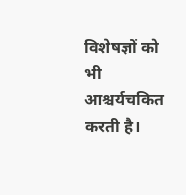विशेषज्ञों को भी आश्चर्यचकित करती है।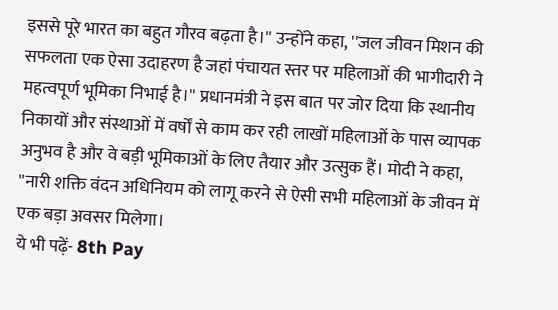इससे पूरे भारत का बहुत गौरव बढ़ता है।'' उन्होंने कहा, ''जल जीवन मिशन की सफलता एक ऐसा उदाहरण है जहां पंचायत स्तर पर महिलाओं की भागीदारी ने महत्वपूर्ण भूमिका निभाई है।'' प्रधानमंत्री ने इस बात पर जोर दिया कि स्थानीय निकायों और संस्थाओं में वर्षों से काम कर रही लाखों महिलाओं के पास व्यापक अनुभव है और वे बड़ी भूमिकाओं के लिए तैयार और उत्सुक हैं। मोदी ने कहा, ''नारी शक्ति वंदन अधिनियम को लागू करने से ऐसी सभी महिलाओं के जीवन में एक बड़ा अवसर मिलेगा।
ये भी पढ़ें- 8th Pay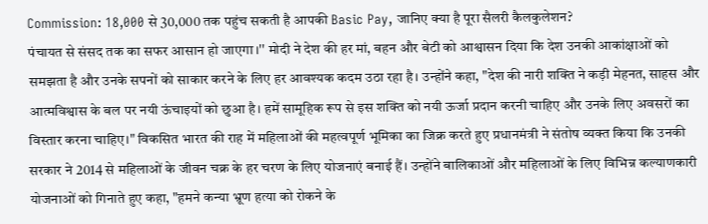Commission: 18,000 से 30,000 तक पहुंच सकती है आपकी Basic Pay, जानिए क्या है पूरा सैलरी कैलकुलेशन?
पंचायत से संसद तक का सफर आसान हो जाएगा।'' मोदी ने देश की हर मां, बहन और बेटी को आश्वासन दिया कि देश उनकी आकांक्षाओं को समझता है और उनके सपनों को साकार करने के लिए हर आवश्यक कदम उठा रहा है। उन्होंने कहा, "देश की नारी शक्ति ने कड़ी मेहनत, साहस और आत्मविश्वास के बल पर नयी ऊंचाइयों को छुआ है। हमें सामूहिक रूप से इस शक्ति को नयी ऊर्जा प्रदान करनी चाहिए और उनके लिए अवसरों का विस्तार करना चाहिए।" विकसित भारत की राह में महिलाओं की महत्वपूर्ण भूमिका का जिक्र करते हुए प्रधानमंत्री ने संतोष व्यक्त किया कि उनकी सरकार ने 2014 से महिलाओं के जीवन चक्र के हर चरण के लिए योजनाएं बनाई हैं। उन्होंने बालिकाओं और महिलाओं के लिए विभिन्न कल्याणकारी योजनाओं को गिनाते हुए कहा, "हमने कन्या भ्रूण हत्या को रोकने के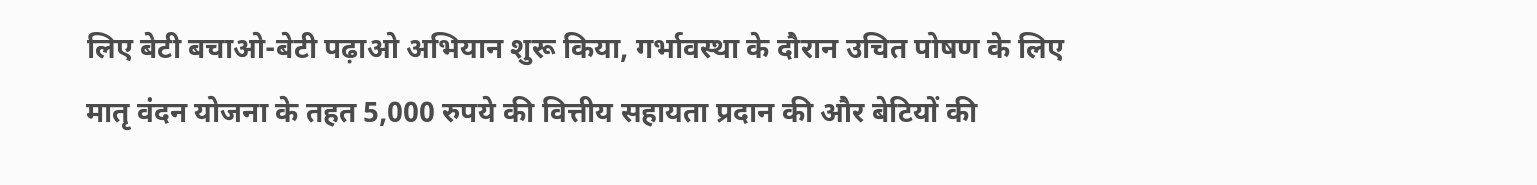लिए बेटी बचाओ-बेटी पढ़ाओ अभियान शुरू किया, गर्भावस्था के दौरान उचित पोषण के लिए मातृ वंदन योजना के तहत 5,000 रुपये की वित्तीय सहायता प्रदान की और बेटियों की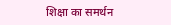शिक्षा का समर्थन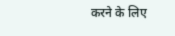करने के लिए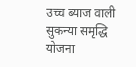उच्च ब्याज वाली सुकन्या समृद्धि योजना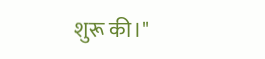शुरू की।"